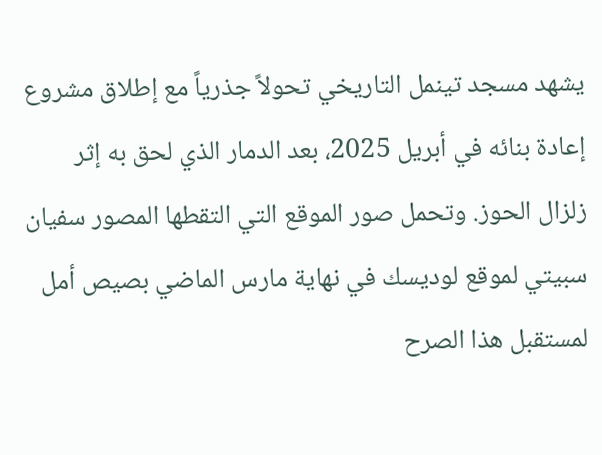يشهد مسجد تينمل التاريخي تحولاً جذرياً مع إطلاق مشروع إعادة بنائه في أبريل 2025، بعد الدمار الذي لحق به إثر زلزال الحوز. وتحمل صور الموقع التي التقطها المصور سفيان سبيتي لموقع لوديسك في نهاية مارس الماضي بصيص أمل لمستقبل هذا الصرح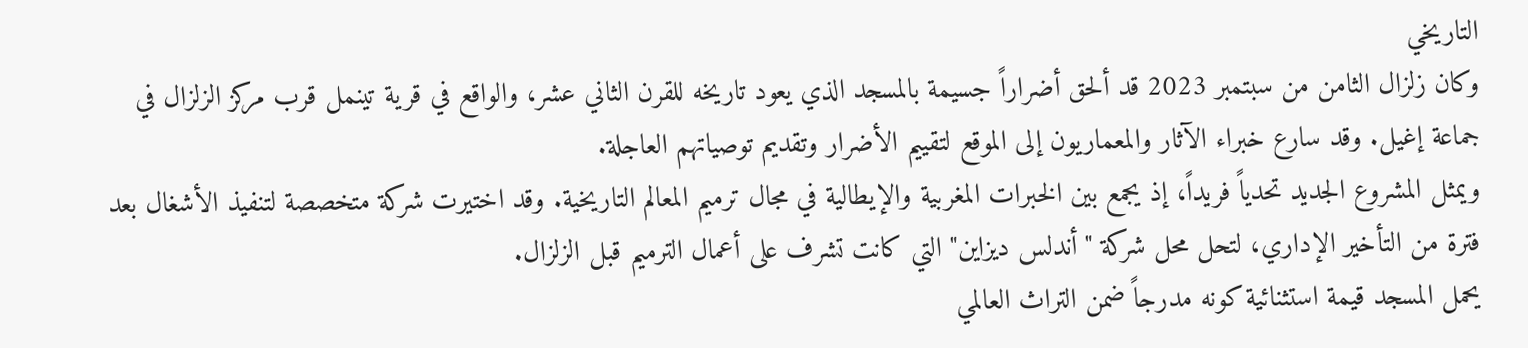التاريخي
وكان زلزال الثامن من سبتمبر 2023 قد ألحق أضراراً جسيمة بالمسجد الذي يعود تاريخه للقرن الثاني عشر، والواقع في قرية تينمل قرب مركز الزلزال في جماعة إغيل. وقد سارع خبراء الآثار والمعماريون إلى الموقع لتقييم الأضرار وتقديم توصياتهم العاجلة.
ويمثل المشروع الجديد تحدياً فريداً، إذ يجمع بين الخبرات المغربية والإيطالية في مجال ترميم المعالم التاريخية. وقد اختيرت شركة متخصصة لتنفيذ الأشغال بعد فترة من التأخير الإداري، لتحل محل شركة "أندلس ديزاين" التي كانت تشرف على أعمال الترميم قبل الزلزال.
يحمل المسجد قيمة استثنائية كونه مدرجاً ضمن التراث العالمي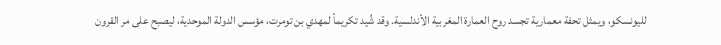لليونسكو، ويمثل تحفة معمارية تجسد روح العمارة المغربية الأندلسية. وقد شُيد تكريماً لمهدي بن تومرت، مؤسس الدولة الموحدية، ليصبح على مر القرون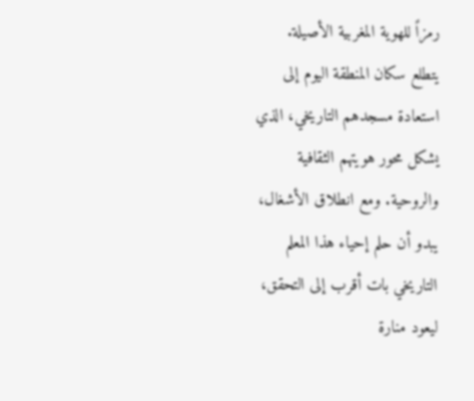رمزاً للهوية المغربية الأصيلة.
يتطلع سكان المنطقة اليوم إلى استعادة مسجدهم التاريخي، الذي يشكل محور هويتهم الثقافية والروحية. ومع انطلاق الأشغال، يبدو أن حلم إحياء هذا المعلم التاريخي بات أقرب إلى التحقق، ليعود منارة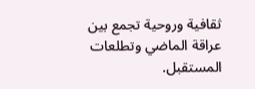ثقافية وروحية تجمع بين عراقة الماضي وتطلعات المستقبل.